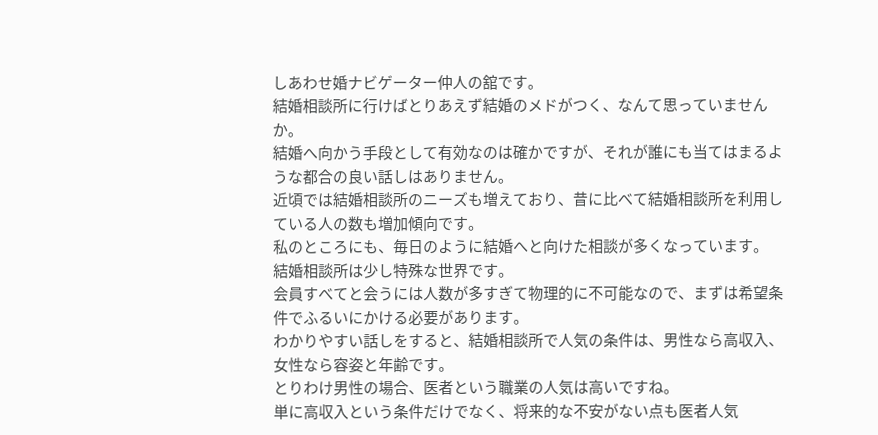しあわせ婚ナビゲーター仲人の舘です。
結婚相談所に行けばとりあえず結婚のメドがつく、なんて思っていませんか。
結婚へ向かう手段として有効なのは確かですが、それが誰にも当てはまるような都合の良い話しはありません。
近頃では結婚相談所のニーズも増えており、昔に比べて結婚相談所を利用している人の数も増加傾向です。
私のところにも、毎日のように結婚へと向けた相談が多くなっています。
結婚相談所は少し特殊な世界です。
会員すべてと会うには人数が多すぎて物理的に不可能なので、まずは希望条件でふるいにかける必要があります。
わかりやすい話しをすると、結婚相談所で人気の条件は、男性なら高収入、女性なら容姿と年齢です。
とりわけ男性の場合、医者という職業の人気は高いですね。
単に高収入という条件だけでなく、将来的な不安がない点も医者人気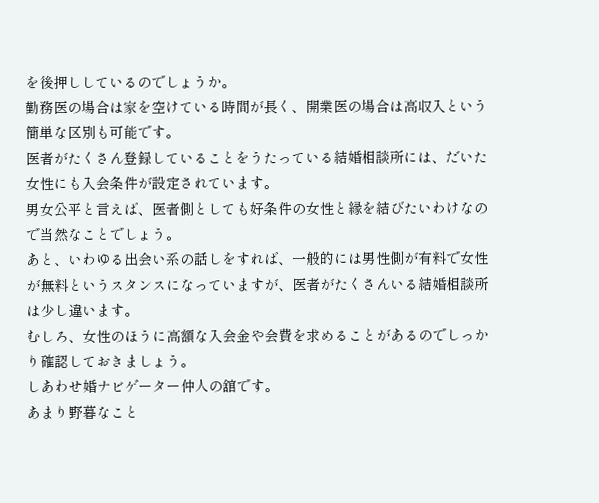を後押ししているのでしょうか。
勤務医の場合は家を空けている時間が長く、開業医の場合は高収入という簡単な区別も可能です。
医者がたくさん登録していることをうたっている結婚相談所には、だいた女性にも入会条件が設定されています。
男女公平と言えば、医者側としても好条件の女性と縁を結びたいわけなので当然なことでしょう。
あと、いわゆる出会い系の話しをすれば、一般的には男性側が有料で女性が無料というスタンスになっていますが、医者がたくさんいる結婚相談所は少し違います。
むしろ、女性のほうに高額な入会金や会費を求めることがあるのでしっかり確認しておきましょう。
しあわせ婚ナビゲーター仲人の舘です。
あまり野暮なこと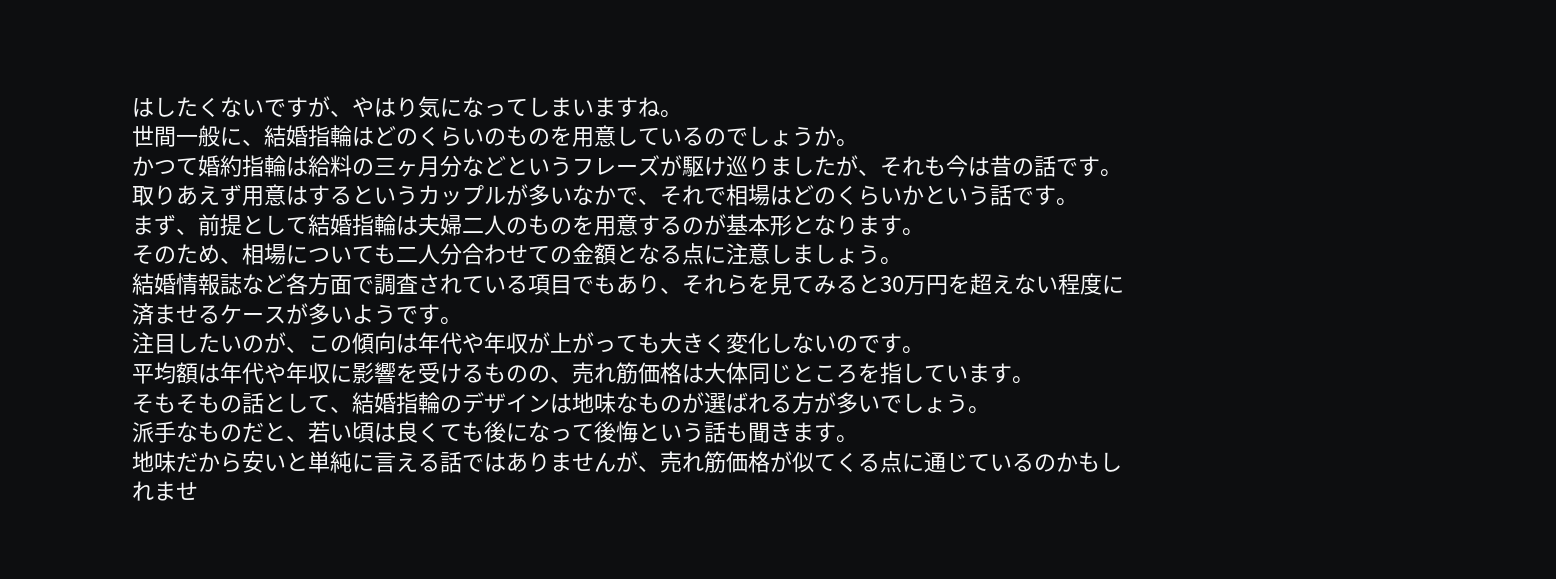はしたくないですが、やはり気になってしまいますね。
世間一般に、結婚指輪はどのくらいのものを用意しているのでしょうか。
かつて婚約指輪は給料の三ヶ月分などというフレーズが駆け巡りましたが、それも今は昔の話です。
取りあえず用意はするというカップルが多いなかで、それで相場はどのくらいかという話です。
まず、前提として結婚指輪は夫婦二人のものを用意するのが基本形となります。
そのため、相場についても二人分合わせての金額となる点に注意しましょう。
結婚情報誌など各方面で調査されている項目でもあり、それらを見てみると30万円を超えない程度に済ませるケースが多いようです。
注目したいのが、この傾向は年代や年収が上がっても大きく変化しないのです。
平均額は年代や年収に影響を受けるものの、売れ筋価格は大体同じところを指しています。
そもそもの話として、結婚指輪のデザインは地味なものが選ばれる方が多いでしょう。
派手なものだと、若い頃は良くても後になって後悔という話も聞きます。
地味だから安いと単純に言える話ではありませんが、売れ筋価格が似てくる点に通じているのかもしれませ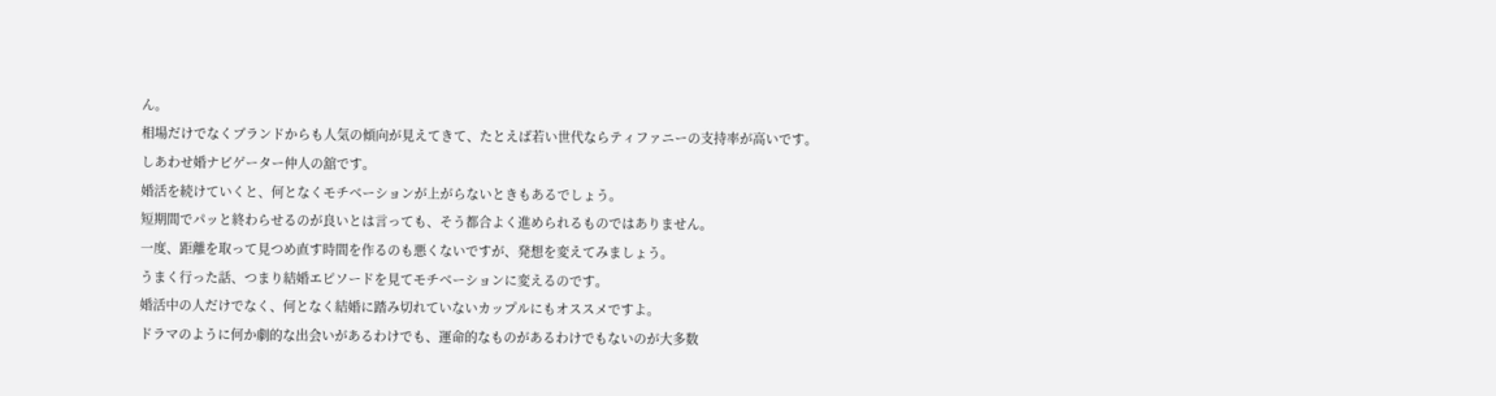ん。
相場だけでなくブランドからも人気の傾向が見えてきて、たとえば若い世代ならティファニーの支持率が高いです。
しあわせ婚ナビゲーター仲人の舘です。
婚活を続けていくと、何となくモチベーションが上がらないときもあるでしょう。
短期間でパッと終わらせるのが良いとは言っても、そう都合よく進められるものではありません。
一度、距離を取って見つめ直す時間を作るのも悪くないですが、発想を変えてみましょう。
うまく行った話、つまり結婚エピソードを見てモチベーションに変えるのです。
婚活中の人だけでなく、何となく結婚に踏み切れていないカップルにもオススメですよ。
ドラマのように何か劇的な出会いがあるわけでも、運命的なものがあるわけでもないのが大多数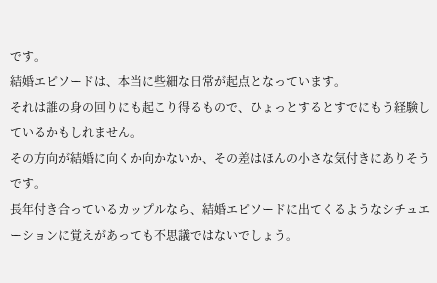です。
結婚エピソードは、本当に些細な日常が起点となっています。
それは誰の身の回りにも起こり得るもので、ひょっとするとすでにもう経験しているかもしれません。
その方向が結婚に向くか向かないか、その差はほんの小さな気付きにありそうです。
長年付き合っているカップルなら、結婚エピソードに出てくるようなシチュエーションに覚えがあっても不思議ではないでしょう。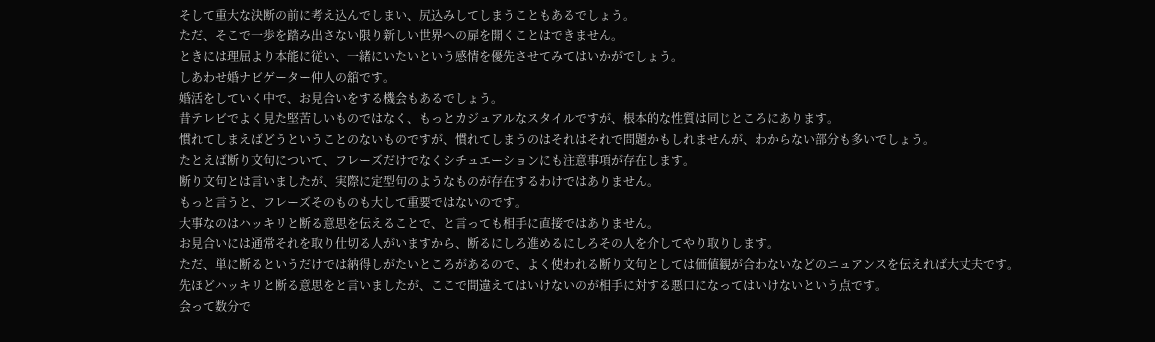そして重大な決断の前に考え込んでしまい、尻込みしてしまうこともあるでしょう。
ただ、そこで一歩を踏み出さない限り新しい世界への扉を開くことはできません。
ときには理屈より本能に従い、一緒にいたいという感情を優先させてみてはいかがでしょう。
しあわせ婚ナビゲーター仲人の舘です。
婚活をしていく中で、お見合いをする機会もあるでしょう。
昔テレビでよく見た堅苦しいものではなく、もっとカジュアルなスタイルですが、根本的な性質は同じところにあります。
慣れてしまえばどうということのないものですが、慣れてしまうのはそれはそれで問題かもしれませんが、わからない部分も多いでしょう。
たとえば断り文句について、フレーズだけでなくシチュエーションにも注意事項が存在します。
断り文句とは言いましたが、実際に定型句のようなものが存在するわけではありません。
もっと言うと、フレーズそのものも大して重要ではないのです。
大事なのはハッキリと断る意思を伝えることで、と言っても相手に直接ではありません。
お見合いには通常それを取り仕切る人がいますから、断るにしろ進めるにしろその人を介してやり取りします。
ただ、単に断るというだけでは納得しがたいところがあるので、よく使われる断り文句としては価値観が合わないなどのニュアンスを伝えれば大丈夫です。
先ほどハッキリと断る意思をと言いましたが、ここで間違えてはいけないのが相手に対する悪口になってはいけないという点です。
会って数分で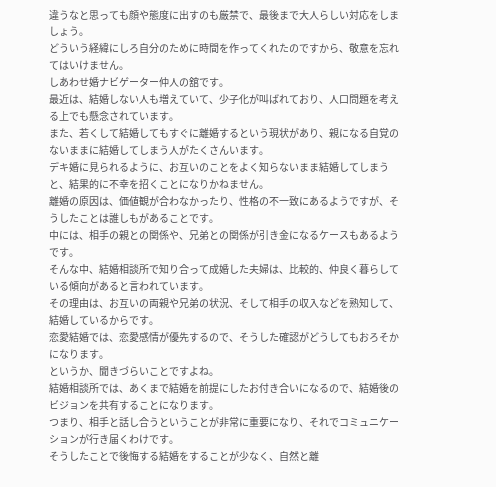違うなと思っても顔や態度に出すのも厳禁で、最後まで大人らしい対応をしましょう。
どういう経緯にしろ自分のために時間を作ってくれたのですから、敬意を忘れてはいけません。
しあわせ婚ナビゲーター仲人の舘です。
最近は、結婚しない人も増えていて、少子化が叫ばれており、人口問題を考える上でも懸念されています。
また、若くして結婚してもすぐに離婚するという現状があり、親になる自覚のないままに結婚してしまう人がたくさんいます。
デキ婚に見られるように、お互いのことをよく知らないまま結婚してしまうと、結果的に不幸を招くことになりかねません。
離婚の原因は、価値観が合わなかったり、性格の不一致にあるようですが、そうしたことは誰しもがあることです。
中には、相手の親との関係や、兄弟との関係が引き金になるケースもあるようです。
そんな中、結婚相談所で知り合って成婚した夫婦は、比較的、仲良く暮らしている傾向があると言われています。
その理由は、お互いの両親や兄弟の状況、そして相手の収入などを熟知して、結婚しているからです。
恋愛結婚では、恋愛感情が優先するので、そうした確認がどうしてもおろそかになります。
というか、聞きづらいことですよね。
結婚相談所では、あくまで結婚を前提にしたお付き合いになるので、結婚後のビジョンを共有することになります。
つまり、相手と話し合うということが非常に重要になり、それでコミュニケーションが行き届くわけです。
そうしたことで後悔する結婚をすることが少なく、自然と離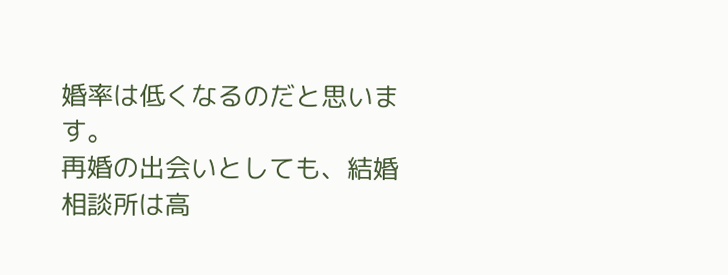婚率は低くなるのだと思います。
再婚の出会いとしても、結婚相談所は高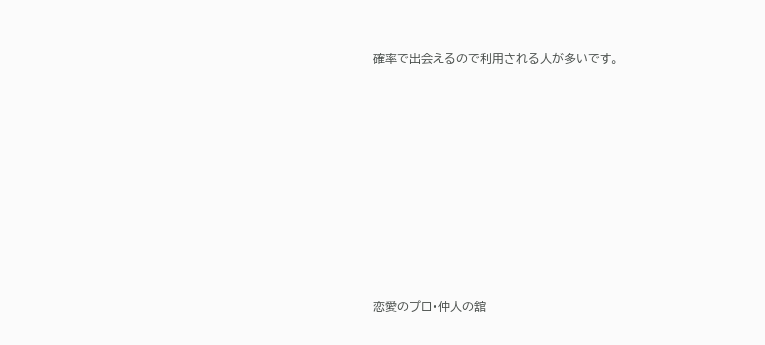確率で出会えるので利用される人が多いです。









恋愛のプロ・仲人の舘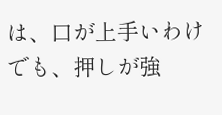は、口が上手いわけでも、押しが強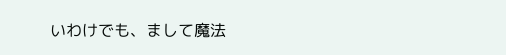いわけでも、まして魔法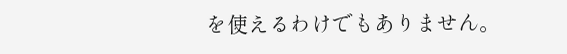を使えるわけでもありません。